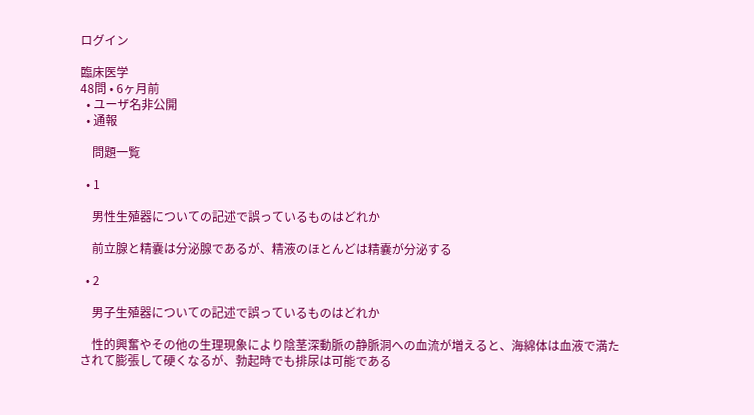ログイン

臨床医学
48問 • 6ヶ月前
  • ユーザ名非公開
  • 通報

    問題一覧

  • 1

    男性生殖器についての記述で誤っているものはどれか

    前立腺と精嚢は分泌腺であるが、精液のほとんどは精嚢が分泌する

  • 2

    男子生殖器についての記述で誤っているものはどれか

    性的興奮やその他の生理現象により陰茎深動脈の静脈洞への血流が増えると、海綿体は血液で満たされて膨張して硬くなるが、勃起時でも排尿は可能である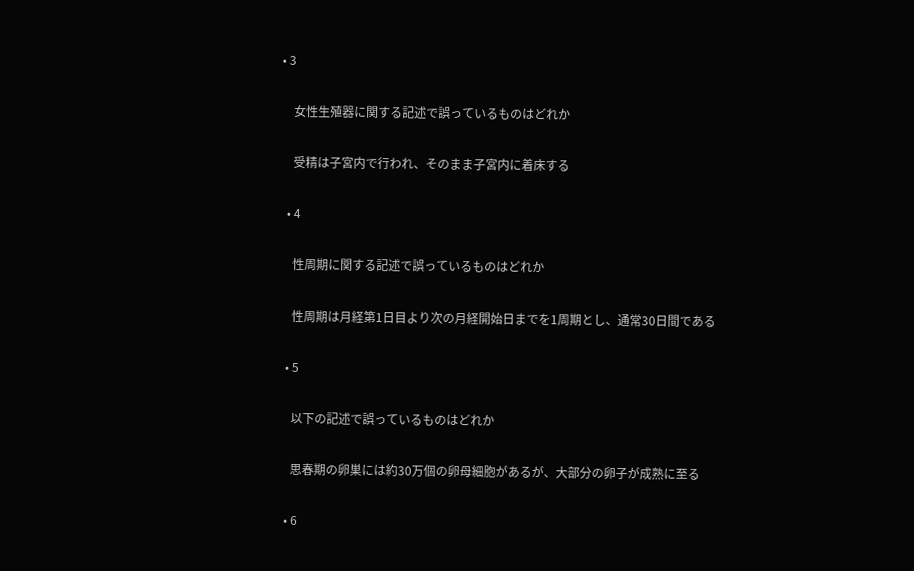• 3

    女性生殖器に関する記述で誤っているものはどれか

    受精は子宮内で行われ、そのまま子宮内に着床する

  • 4

    性周期に関する記述で誤っているものはどれか

    性周期は月経第1日目より次の月経開始日までを1周期とし、通常30日間である

  • 5

    以下の記述で誤っているものはどれか

    思春期の卵巣には約30万個の卵母細胞があるが、大部分の卵子が成熟に至る

  • 6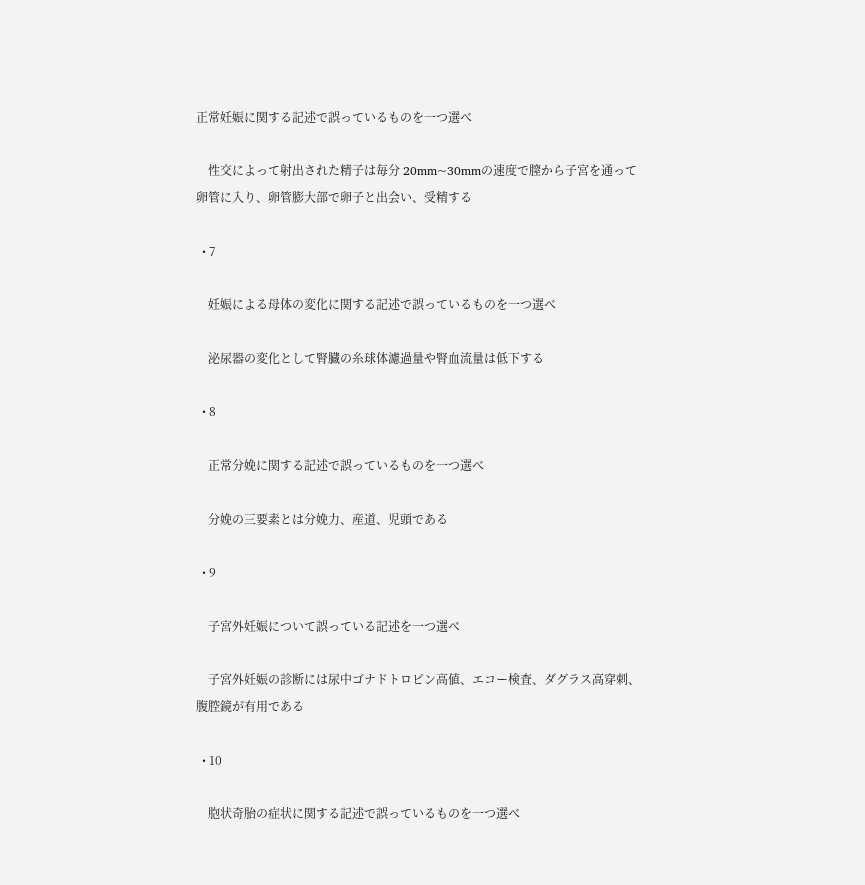正常妊娠に関する記述で誤っているものを一つ選べ

    性交によって射出された精子は毎分 20mm~30mmの速度で膣から子宮を通って卵管に入り、卵管膨大部で卵子と出会い、受精する

  • 7

    妊娠による母体の変化に関する記述で誤っているものを一つ選べ

    泌尿器の変化として腎臓の糸球体濾過量や腎血流量は低下する

  • 8

    正常分娩に関する記述で誤っているものを一つ選べ

    分娩の三要素とは分娩力、産道、児頭である

  • 9

    子宮外妊娠について誤っている記述を一つ選べ

    子宮外妊娠の診断には尿中ゴナドトロピン高値、エコー検査、ダグラス高穿刺、腹腔鏡が有用である

  • 10

    胞状奇胎の症状に関する記述で誤っているものを一つ選べ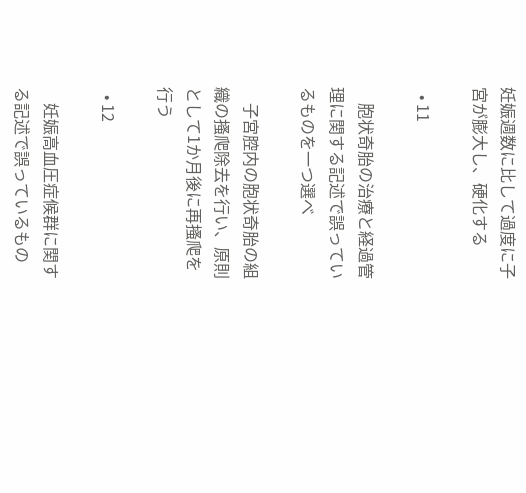妊娠週数に比して過度に子宮が膨大し、硬化する

  • 11

    胞状奇胎の治療と経過管理に関する記述で誤っているものを一つ選べ

    子宮腔内の胞状奇胎の組織の搔爬除去を行い、原則として1か月後に再搔爬を行う

  • 12

    妊娠高血圧症候群に関する記述で誤っているもの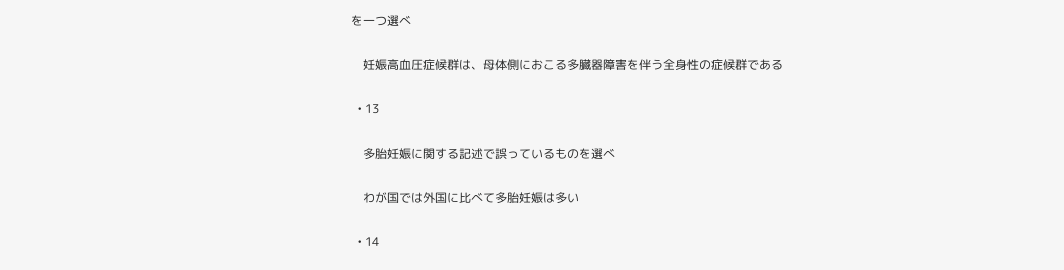を一つ選べ

    妊娠高血圧症候群は、母体側におこる多臓器障害を伴う全身性の症候群である

  • 13

    多胎妊娠に関する記述で誤っているものを選べ

    わが国では外国に比べて多胎妊娠は多い

  • 14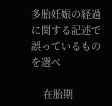多胎妊娠の経過に関する記述で誤っているものを選べ

    在胎期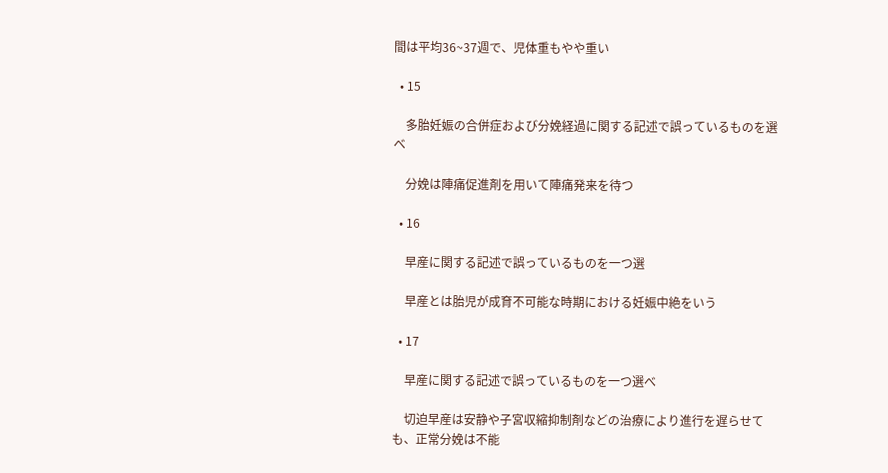間は平均36~37週で、児体重もやや重い

  • 15

    多胎妊娠の合併症および分娩経過に関する記述で誤っているものを選べ

    分娩は陣痛促進剤を用いて陣痛発来を待つ

  • 16

    早産に関する記述で誤っているものを一つ選

    早産とは胎児が成育不可能な時期における妊娠中絶をいう

  • 17

    早産に関する記述で誤っているものを一つ選べ

    切迫早産は安静や子宮収縮抑制剤などの治療により進行を遅らせても、正常分娩は不能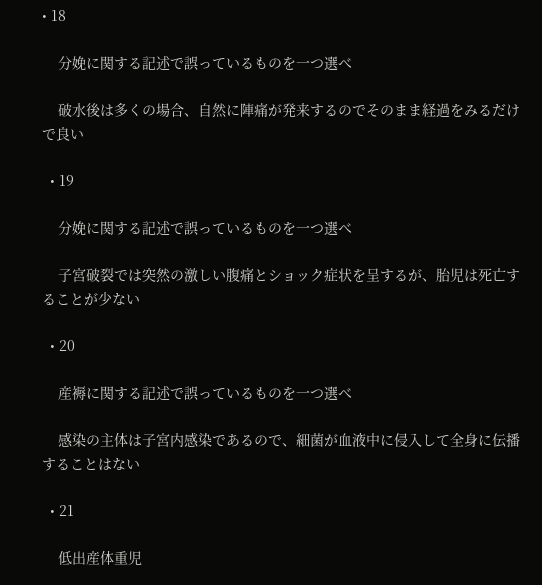• 18

    分娩に関する記述で誤っているものを一つ選べ

    破水後は多くの場合、自然に陣痛が発来するのでそのまま経過をみるだけで良い

  • 19

    分娩に関する記述で誤っているものを一つ選べ

    子宮破裂では突然の激しい腹痛とショック症状を呈するが、胎児は死亡することが少ない

  • 20

    産褥に関する記述で誤っているものを一つ選べ

    感染の主体は子宮内感染であるので、細菌が血液中に侵入して全身に伝播することはない

  • 21

    低出産体重児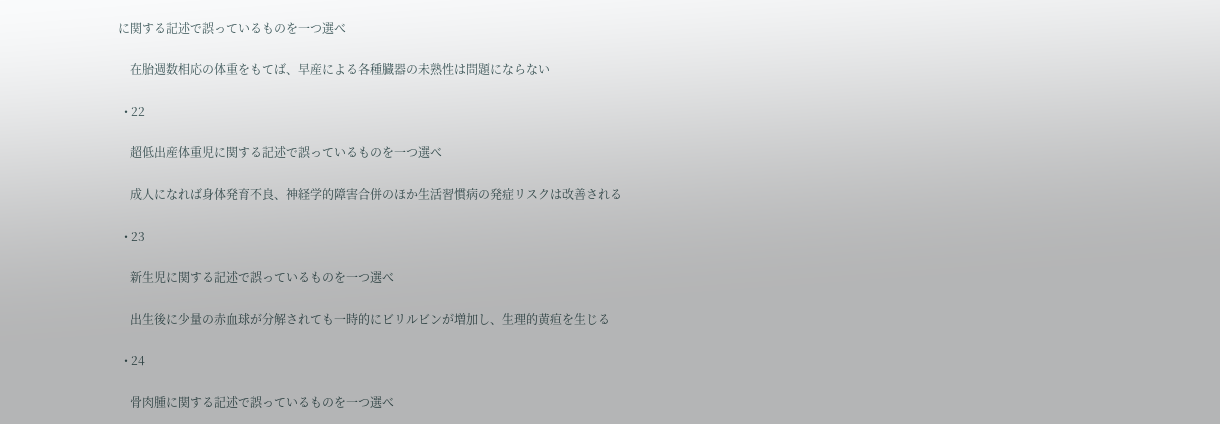に関する記述で誤っているものを一つ選べ

    在胎週数相応の体重をもてば、早産による各種臓器の未熟性は問題にならない

  • 22

    超低出産体重児に関する記述で誤っているものを一つ選べ

    成人になれば身体発育不良、神経学的障害合併のほか生活習慣病の発症リスクは改善される

  • 23

    新生児に関する記述で誤っているものを一つ選べ

    出生後に少量の赤血球が分解されても一時的にビリルビンが増加し、生理的黄疸を生じる

  • 24

    骨肉腫に関する記述で誤っているものを一つ選べ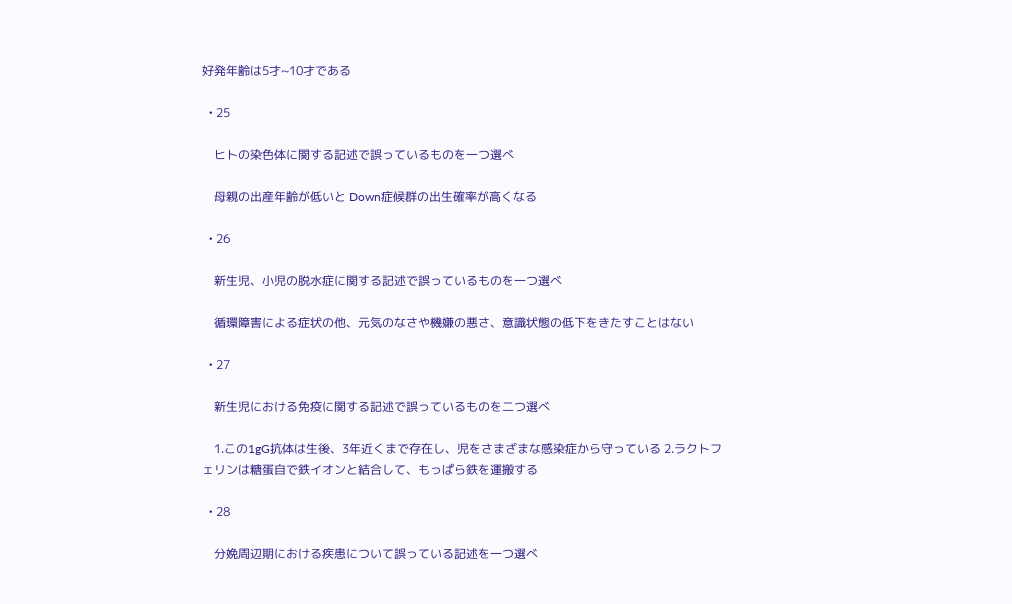好発年齢は5才~10才である

  • 25

    ヒトの染色体に関する記述で誤っているものを一つ選べ

    母親の出産年齢が低いと Down症候群の出生確率が高くなる

  • 26

    新生児、小児の脱水症に関する記述で誤っているものを一つ選べ

    循環障害による症状の他、元気のなさや機嫌の悪さ、意識状態の低下をきたすことはない

  • 27

    新生児における免疫に関する記述で誤っているものを二つ選べ

    1.この1gG抗体は生後、3年近くまで存在し、児をさまざまな感染症から守っている 2.ラクトフェリンは糖蛋自で鉄イオンと結合して、もっぱら鉄を運搬する

  • 28

    分娩周辺期における疾患について誤っている記述を一つ選べ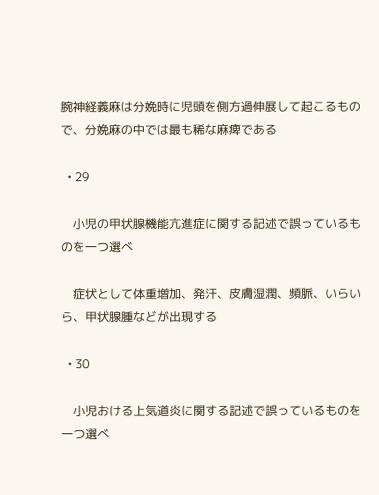腕神経義麻は分娩時に児頭を側方過伸展して起こるもので、分娩麻の中では最も稀な麻痺である

  • 29

    小児の甲状腺機能亢進症に関する記述で誤っているものを一つ選べ

    症状として体重増加、発汗、皮膚湿潤、頻脈、いらいら、甲状腺腫などが出現する

  • 30

    小児おける上気道炎に関する記述で誤っているものを一つ選べ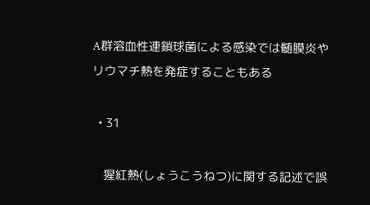A群溶血性連鎖球菌による感染では髄膜炎やリウマチ熱を発症することもある

  • 31

    猩紅熱(しょうこうねつ)に関する記述で誤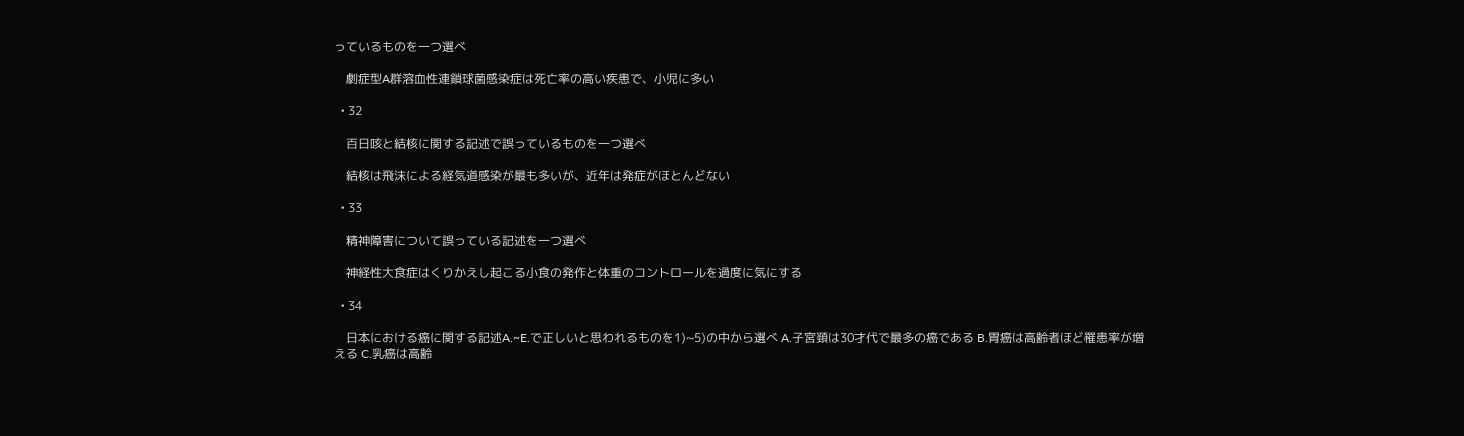っているものを一つ選べ

    劇症型A群溶血性連鎖球菌感染症は死亡率の高い疾患で、小児に多い

  • 32

    百日咳と結核に関する記述で誤っているものを一つ選べ

    結核は飛沫による経気道感染が最も多いが、近年は発症がほとんどない

  • 33

    精神障害について誤っている記述を一つ選べ

    神経性大食症はくりかえし起こる小食の発作と体重のコントロールを過度に気にする

  • 34

    日本における癌に関する記述A.~E.で正しいと思われるものを1)~5)の中から選べ A.子宮頚は30才代で最多の癌である B.胃癌は高齢者ほど罹患率が増える C.乳癌は高齢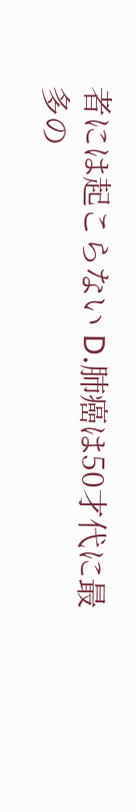者には起こらない D.肺癌は50才代に最多の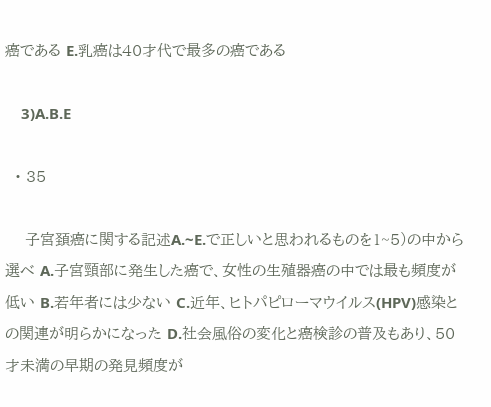癌である E.乳癌は40才代で最多の癌である

    3)A.B.E

  • 35

    子宮頚癌に関する記述A.~E.で正しいと思われるものを1~5)の中から選べ A.子宮頸部に発生した癌で、女性の生殖器癌の中では最も頻度が低い B.若年者には少ない C.近年、ヒトパピローマウイルス(HPV)感染との関連が明らかになった D.社会風俗の変化と癌検診の普及もあり、50才未満の早期の発見頻度が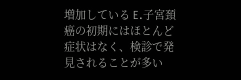増加している E.子宮頚癌の初期にはほとんど症状はなく、検診で発見されることが多い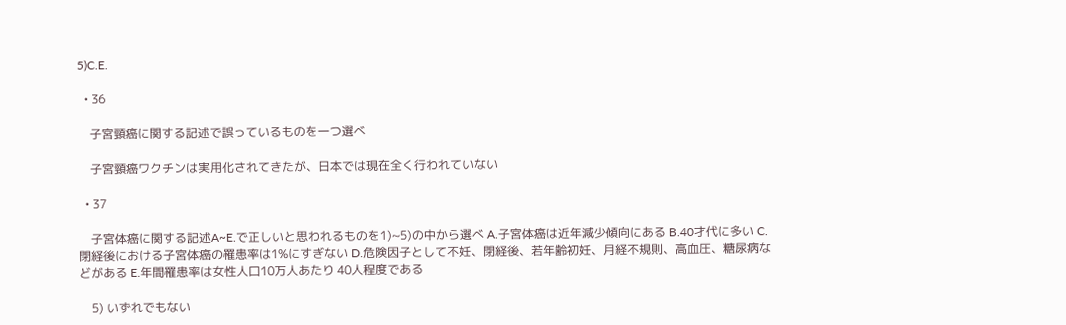5)C.E.

  • 36

    子宮頸癌に関する記述で誤っているものを一つ選べ

    子宮頸癌ワクチンは実用化されてきたが、日本では現在全く行われていない

  • 37

    子宮体癌に関する記述A~E.で正しいと思われるものを1)~5)の中から選べ A.子宮体癌は近年減少傾向にある B.40才代に多い C.閉経後における子宮体癌の罹患率は1%にすぎない D.危険因子として不妊、閉経後、若年齢初妊、月経不規則、高血圧、糖尿病などがある E.年間罹患率は女性人口10万人あたり 40人程度である

    5) いずれでもない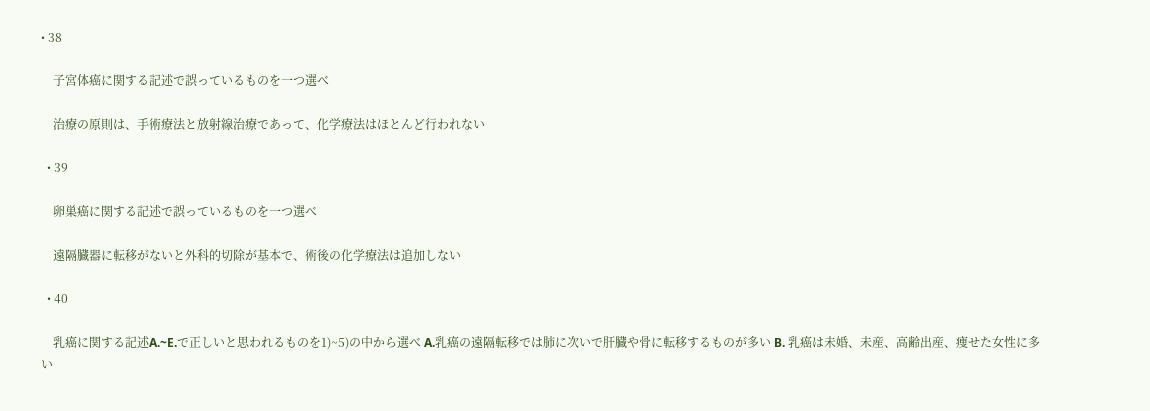• 38

    子宮体癌に関する記述で誤っているものを一つ選べ

    治療の原則は、手術療法と放射線治療であって、化学療法はほとんど行われない

  • 39

    卵巣癌に関する記述で誤っているものを一つ選べ

    遠隔臓器に転移がないと外科的切除が基本で、術後の化学療法は追加しない

  • 40

    乳癌に関する記述A.~E.で正しいと思われるものを1)~5)の中から選べ A.乳癌の遠隔転移では肺に次いで肝臓や骨に転移するものが多い B. 乳癌は未婚、未産、高齢出産、痩せた女性に多い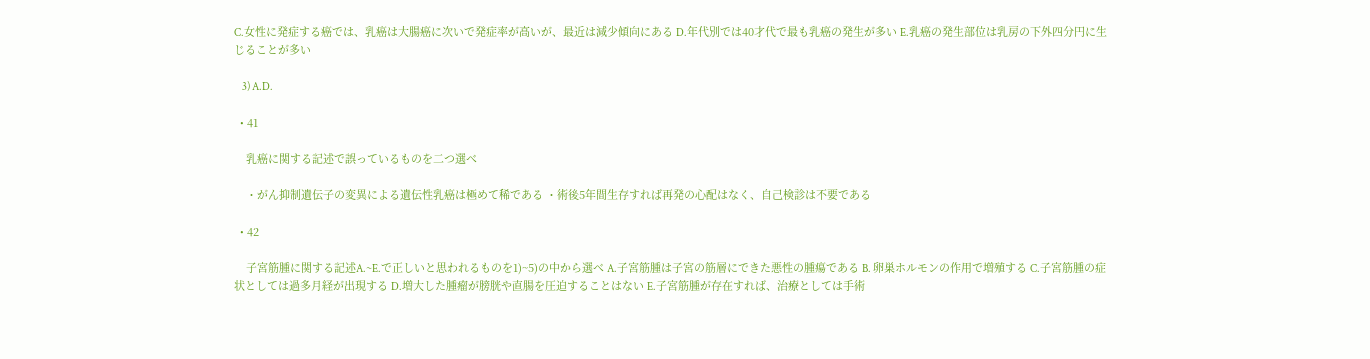C.女性に発症する癌では、乳癌は大腸癌に次いで発症率が高いが、最近は減少傾向にある D.年代別では40才代で最も乳癌の発生が多い E.乳癌の発生部位は乳房の下外四分円に生じることが多い

    3) A.D.

  • 41

    乳癌に関する記述で誤っているものを二つ選べ

    ・がん抑制遺伝子の変異による遺伝性乳癌は極めて稀である ・術後5年間生存すれば再発の心配はなく、自己検診は不要である

  • 42

    子宮筋腫に関する記述A.~E.で正しいと思われるものを1)~5)の中から選べ A.子宮筋腫は子宮の筋層にできた悪性の腫瘍である B. 卵巣ホルモンの作用で増殖する C.子宮筋腫の症状としては過多月経が出現する D.増大した腫瘤が膀胱や直腸を圧迫することはない E.子宮筋腫が存在すれば、治療としては手術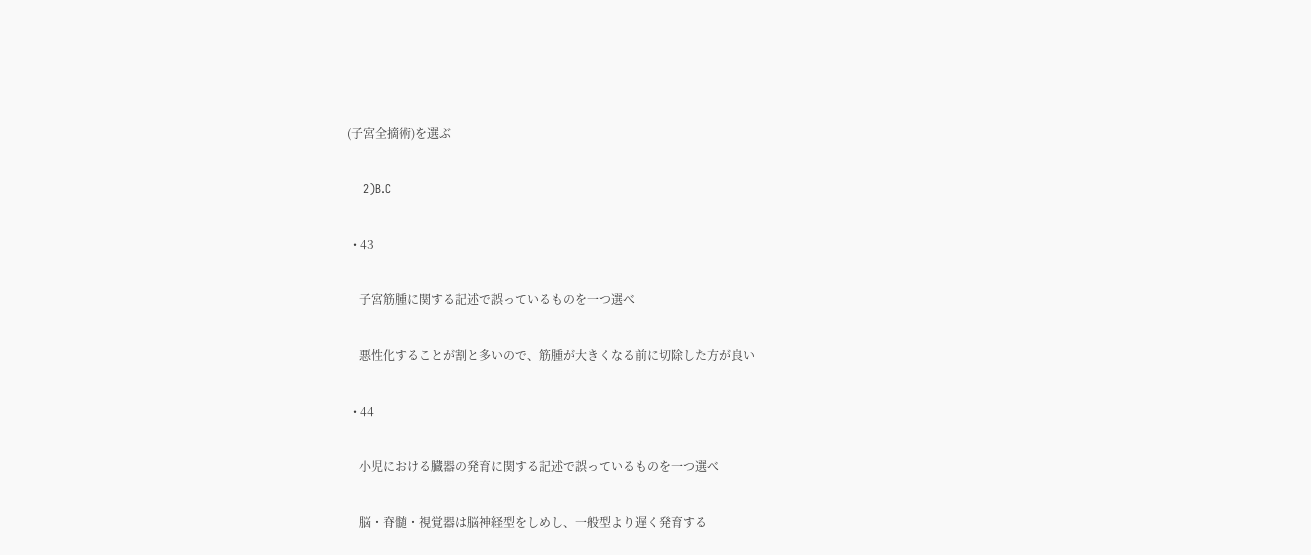(子宮全摘術)を選ぶ

    2)B.C

  • 43

    子宮筋腫に関する記述で誤っているものを一つ選べ

    悪性化することが割と多いので、筋腫が大きくなる前に切除した方が良い

  • 44

    小児における臓器の発育に関する記述で誤っているものを一つ選べ

    脳・脊髄・視覚器は脳神経型をしめし、一般型より遅く発育する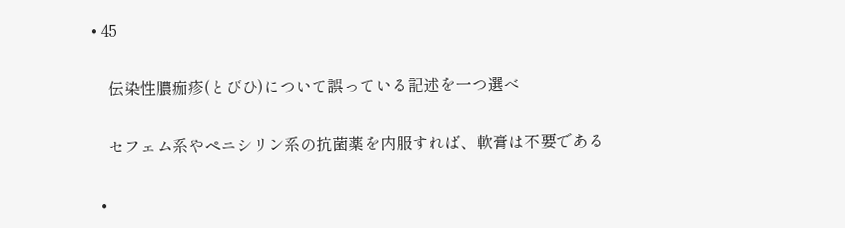• 45

    伝染性膿痂疹(とびひ)について誤っている記述を一つ選べ

    セフェム系やペニシリン系の抗菌薬を内服すれば、軟膏は不要である

  •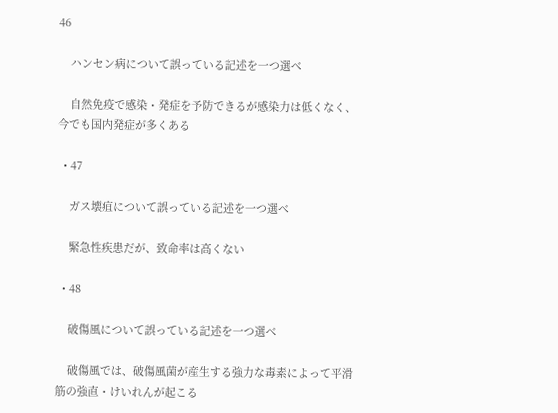46

    ハンセン病について誤っている記述を一つ選べ

    自然免疫で感染・発症を予防できるが感染力は低くなく、今でも国内発症が多くある

  • 47

    ガス壊疽について誤っている記述を一つ選べ

    緊急性疾患だが、致命率は高くない

  • 48

    破傷風について誤っている記述を一つ選べ

    破傷風では、破傷風菌が産生する強力な毒素によって平滑筋の強直・けいれんが起こる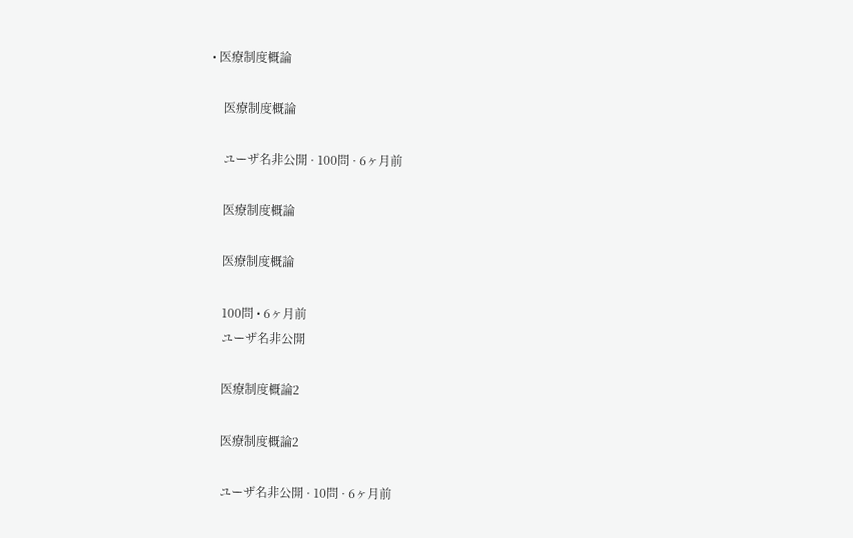• 医療制度概論

    医療制度概論

    ユーザ名非公開 · 100問 · 6ヶ月前

    医療制度概論

    医療制度概論

    100問 • 6ヶ月前
    ユーザ名非公開

    医療制度概論2

    医療制度概論2

    ユーザ名非公開 · 10問 · 6ヶ月前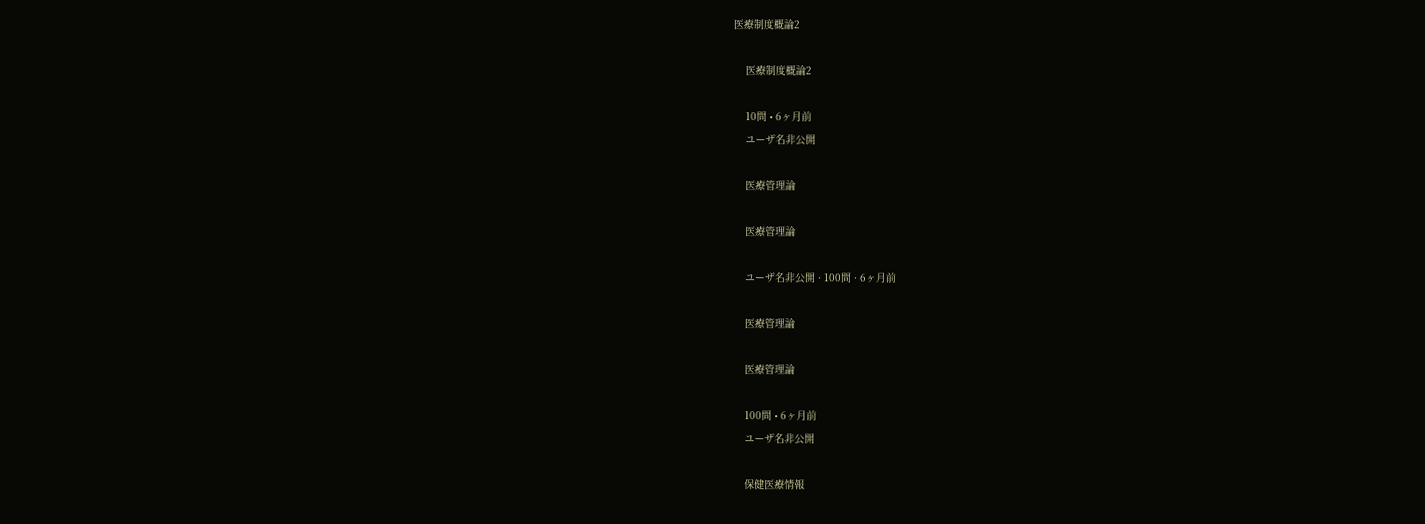医療制度概論2

    医療制度概論2

    10問 • 6ヶ月前
    ユーザ名非公開

    医療管理論

    医療管理論

    ユーザ名非公開 · 100問 · 6ヶ月前

    医療管理論

    医療管理論

    100問 • 6ヶ月前
    ユーザ名非公開

    保健医療情報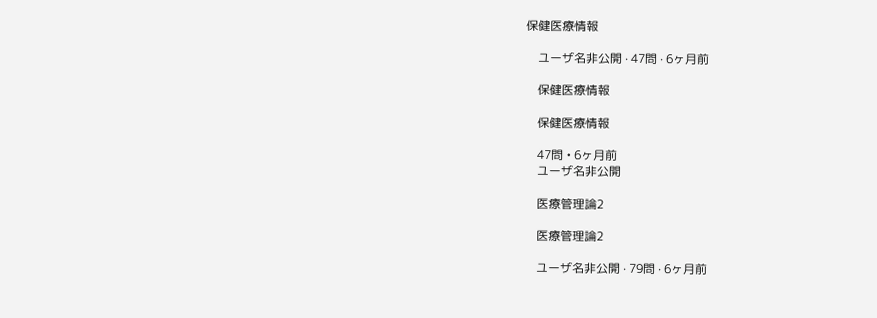保健医療情報

    ユーザ名非公開 · 47問 · 6ヶ月前

    保健医療情報

    保健医療情報

    47問 • 6ヶ月前
    ユーザ名非公開

    医療管理論2

    医療管理論2

    ユーザ名非公開 · 79問 · 6ヶ月前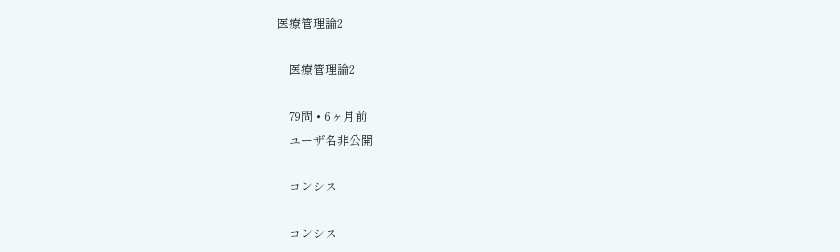医療管理論2

    医療管理論2

    79問 • 6ヶ月前
    ユーザ名非公開

    コンシス

    コンシス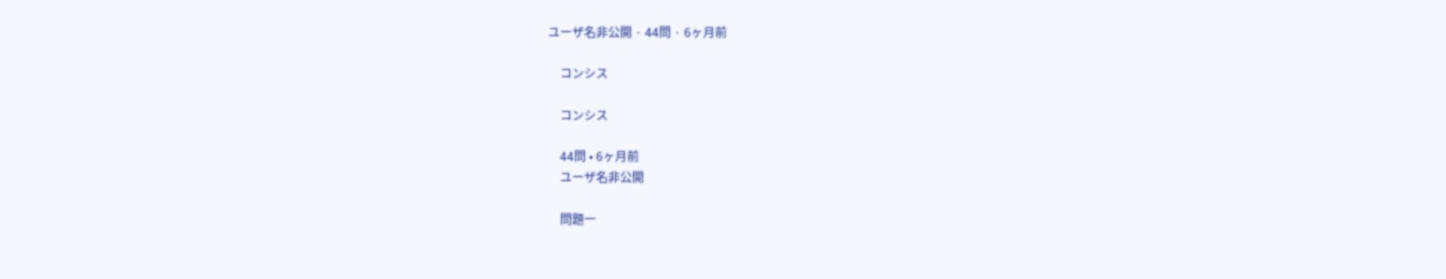ユーザ名非公開 · 44問 · 6ヶ月前

    コンシス

    コンシス

    44問 • 6ヶ月前
    ユーザ名非公開

    問題一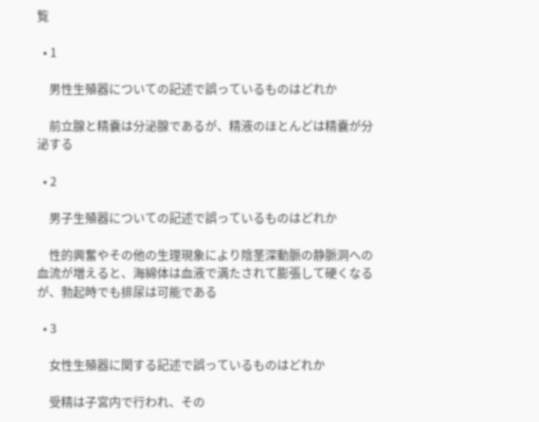覧

  • 1

    男性生殖器についての記述で誤っているものはどれか

    前立腺と精嚢は分泌腺であるが、精液のほとんどは精嚢が分泌する

  • 2

    男子生殖器についての記述で誤っているものはどれか

    性的興奮やその他の生理現象により陰茎深動脈の静脈洞への血流が増えると、海綿体は血液で満たされて膨張して硬くなるが、勃起時でも排尿は可能である

  • 3

    女性生殖器に関する記述で誤っているものはどれか

    受精は子宮内で行われ、その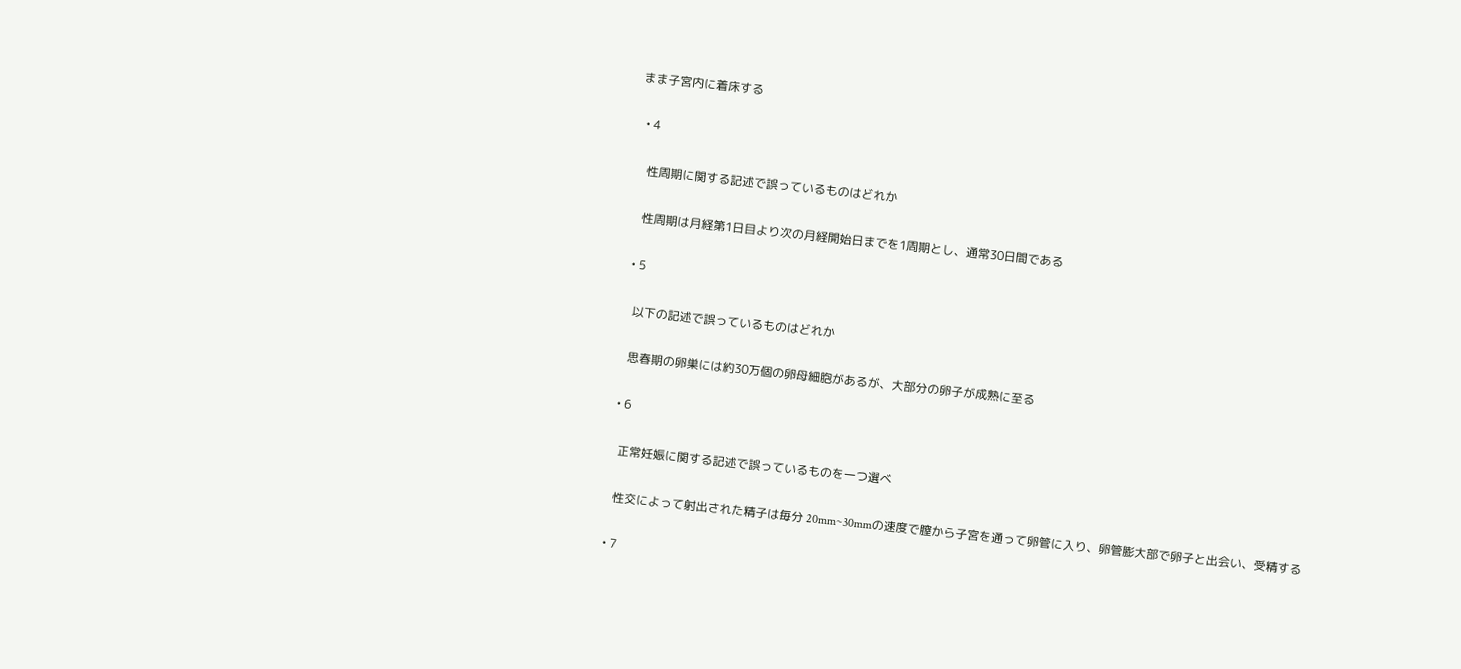まま子宮内に着床する

  • 4

    性周期に関する記述で誤っているものはどれか

    性周期は月経第1日目より次の月経開始日までを1周期とし、通常30日間である

  • 5

    以下の記述で誤っているものはどれか

    思春期の卵巣には約30万個の卵母細胞があるが、大部分の卵子が成熟に至る

  • 6

    正常妊娠に関する記述で誤っているものを一つ選べ

    性交によって射出された精子は毎分 20mm~30mmの速度で膣から子宮を通って卵管に入り、卵管膨大部で卵子と出会い、受精する

  • 7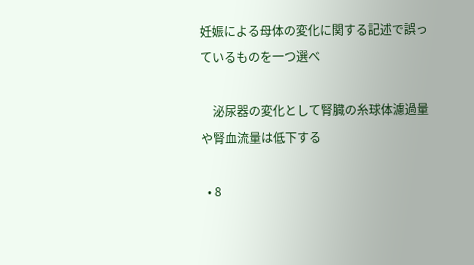妊娠による母体の変化に関する記述で誤っているものを一つ選べ

    泌尿器の変化として腎臓の糸球体濾過量や腎血流量は低下する

  • 8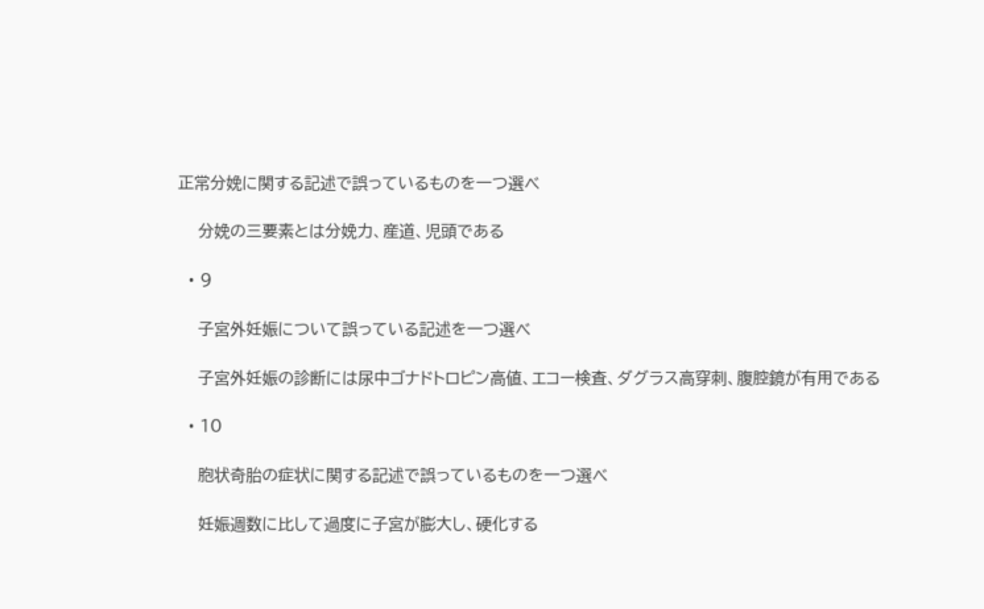正常分娩に関する記述で誤っているものを一つ選べ

    分娩の三要素とは分娩力、産道、児頭である

  • 9

    子宮外妊娠について誤っている記述を一つ選べ

    子宮外妊娠の診断には尿中ゴナドトロピン高値、エコー検査、ダグラス高穿刺、腹腔鏡が有用である

  • 10

    胞状奇胎の症状に関する記述で誤っているものを一つ選べ

    妊娠週数に比して過度に子宮が膨大し、硬化する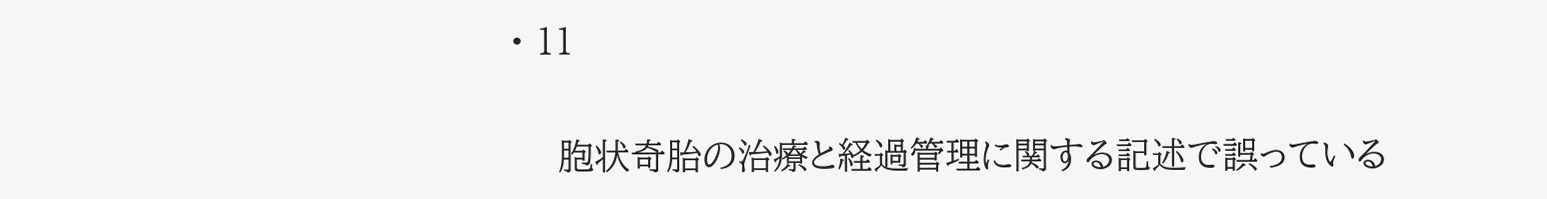• 11

    胞状奇胎の治療と経過管理に関する記述で誤っている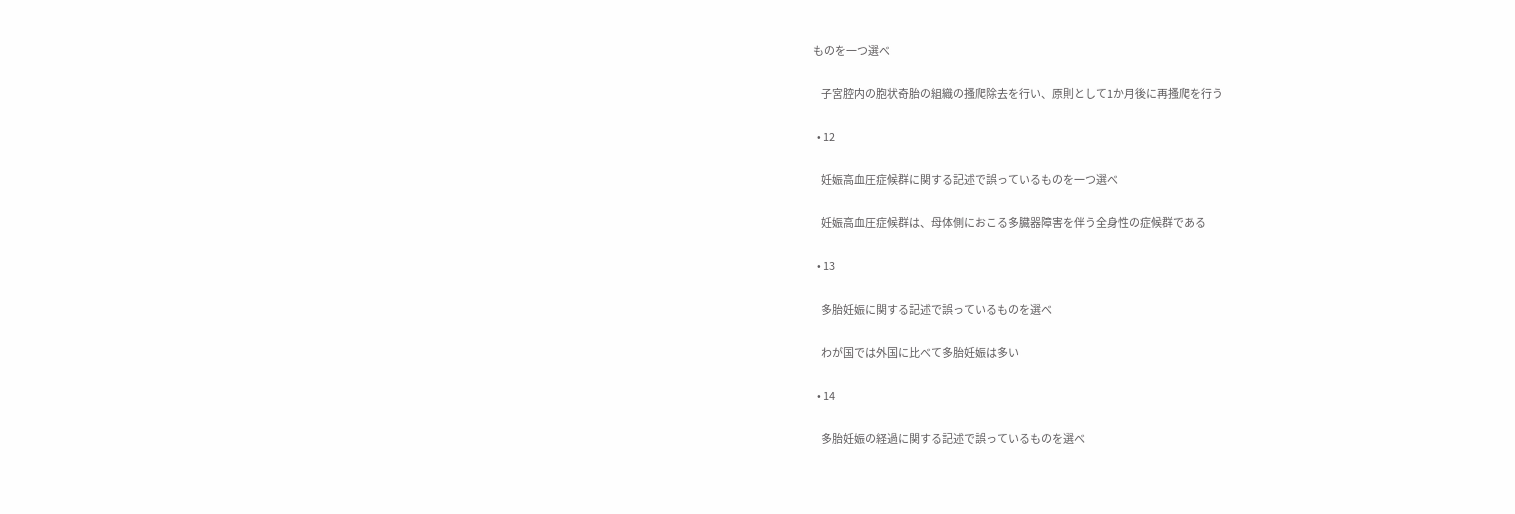ものを一つ選べ

    子宮腔内の胞状奇胎の組織の搔爬除去を行い、原則として1か月後に再搔爬を行う

  • 12

    妊娠高血圧症候群に関する記述で誤っているものを一つ選べ

    妊娠高血圧症候群は、母体側におこる多臓器障害を伴う全身性の症候群である

  • 13

    多胎妊娠に関する記述で誤っているものを選べ

    わが国では外国に比べて多胎妊娠は多い

  • 14

    多胎妊娠の経過に関する記述で誤っているものを選べ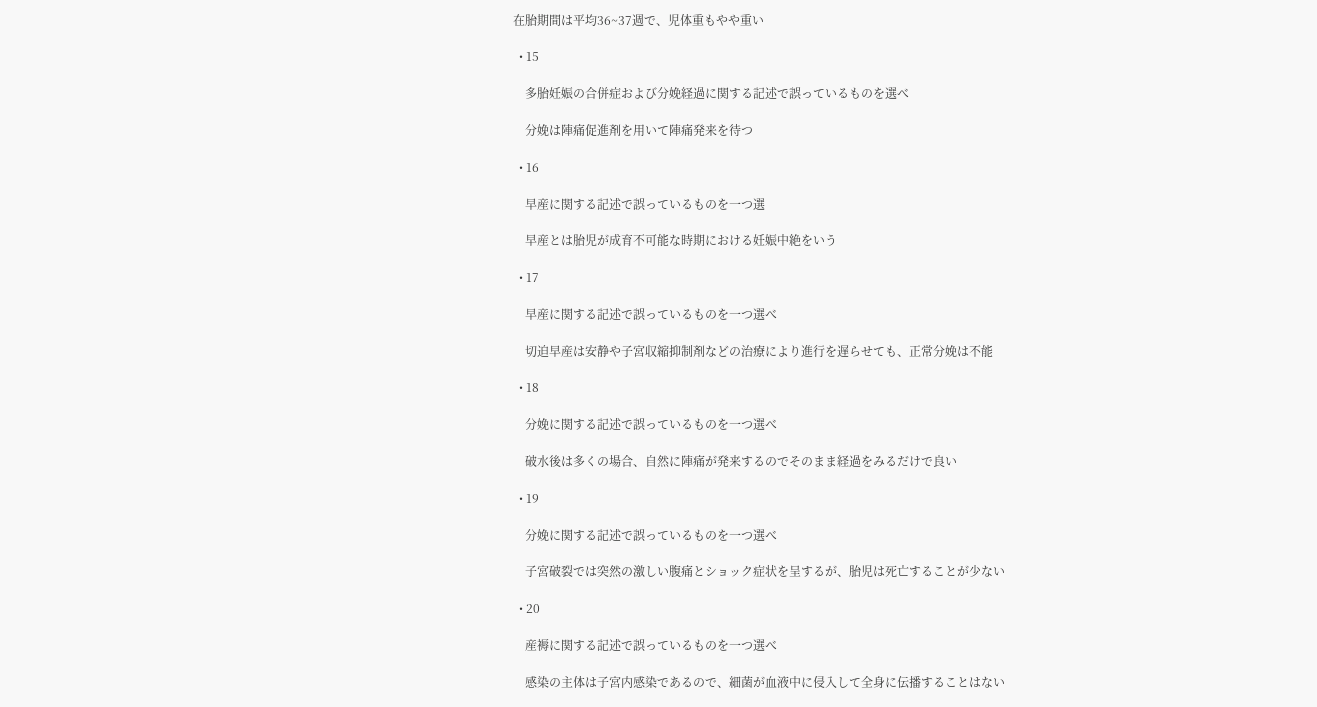在胎期間は平均36~37週で、児体重もやや重い

  • 15

    多胎妊娠の合併症および分娩経過に関する記述で誤っているものを選べ

    分娩は陣痛促進剤を用いて陣痛発来を待つ

  • 16

    早産に関する記述で誤っているものを一つ選

    早産とは胎児が成育不可能な時期における妊娠中絶をいう

  • 17

    早産に関する記述で誤っているものを一つ選べ

    切迫早産は安静や子宮収縮抑制剤などの治療により進行を遅らせても、正常分娩は不能

  • 18

    分娩に関する記述で誤っているものを一つ選べ

    破水後は多くの場合、自然に陣痛が発来するのでそのまま経過をみるだけで良い

  • 19

    分娩に関する記述で誤っているものを一つ選べ

    子宮破裂では突然の激しい腹痛とショック症状を呈するが、胎児は死亡することが少ない

  • 20

    産褥に関する記述で誤っているものを一つ選べ

    感染の主体は子宮内感染であるので、細菌が血液中に侵入して全身に伝播することはない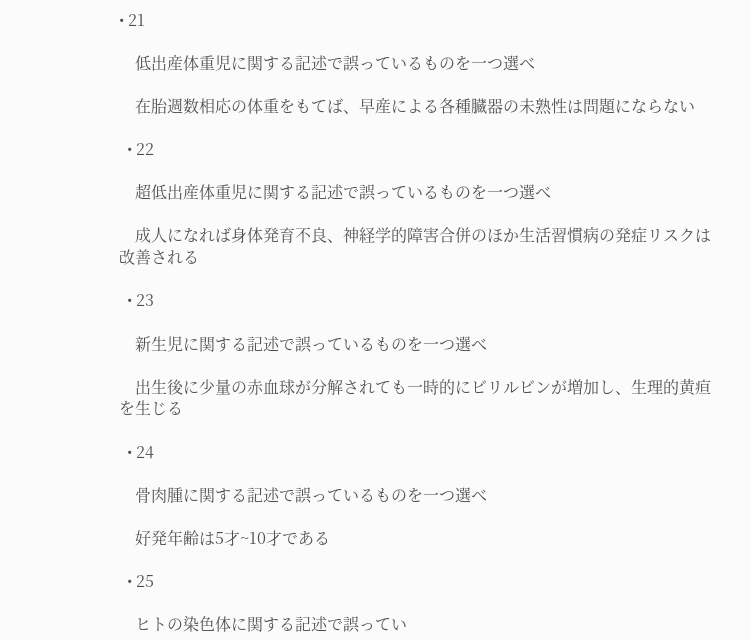• 21

    低出産体重児に関する記述で誤っているものを一つ選べ

    在胎週数相応の体重をもてば、早産による各種臓器の未熟性は問題にならない

  • 22

    超低出産体重児に関する記述で誤っているものを一つ選べ

    成人になれば身体発育不良、神経学的障害合併のほか生活習慣病の発症リスクは改善される

  • 23

    新生児に関する記述で誤っているものを一つ選べ

    出生後に少量の赤血球が分解されても一時的にビリルビンが増加し、生理的黄疸を生じる

  • 24

    骨肉腫に関する記述で誤っているものを一つ選べ

    好発年齢は5才~10才である

  • 25

    ヒトの染色体に関する記述で誤ってい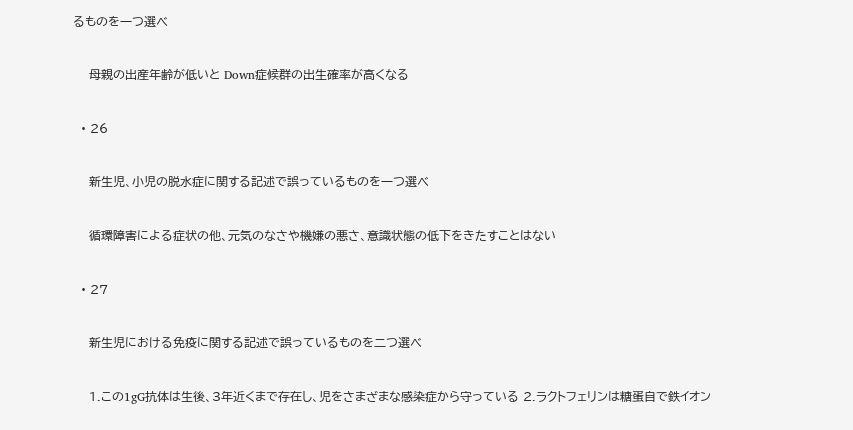るものを一つ選べ

    母親の出産年齢が低いと Down症候群の出生確率が高くなる

  • 26

    新生児、小児の脱水症に関する記述で誤っているものを一つ選べ

    循環障害による症状の他、元気のなさや機嫌の悪さ、意識状態の低下をきたすことはない

  • 27

    新生児における免疫に関する記述で誤っているものを二つ選べ

    1.この1gG抗体は生後、3年近くまで存在し、児をさまざまな感染症から守っている 2.ラクトフェリンは糖蛋自で鉄イオン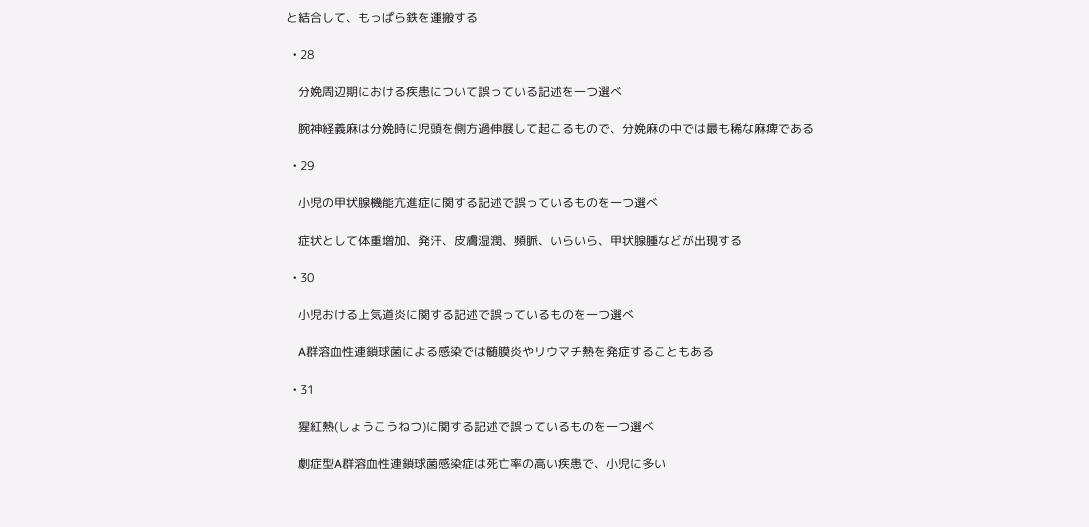と結合して、もっぱら鉄を運搬する

  • 28

    分娩周辺期における疾患について誤っている記述を一つ選べ

    腕神経義麻は分娩時に児頭を側方過伸展して起こるもので、分娩麻の中では最も稀な麻痺である

  • 29

    小児の甲状腺機能亢進症に関する記述で誤っているものを一つ選べ

    症状として体重増加、発汗、皮膚湿潤、頻脈、いらいら、甲状腺腫などが出現する

  • 30

    小児おける上気道炎に関する記述で誤っているものを一つ選べ

    A群溶血性連鎖球菌による感染では髄膜炎やリウマチ熱を発症することもある

  • 31

    猩紅熱(しょうこうねつ)に関する記述で誤っているものを一つ選べ

    劇症型A群溶血性連鎖球菌感染症は死亡率の高い疾患で、小児に多い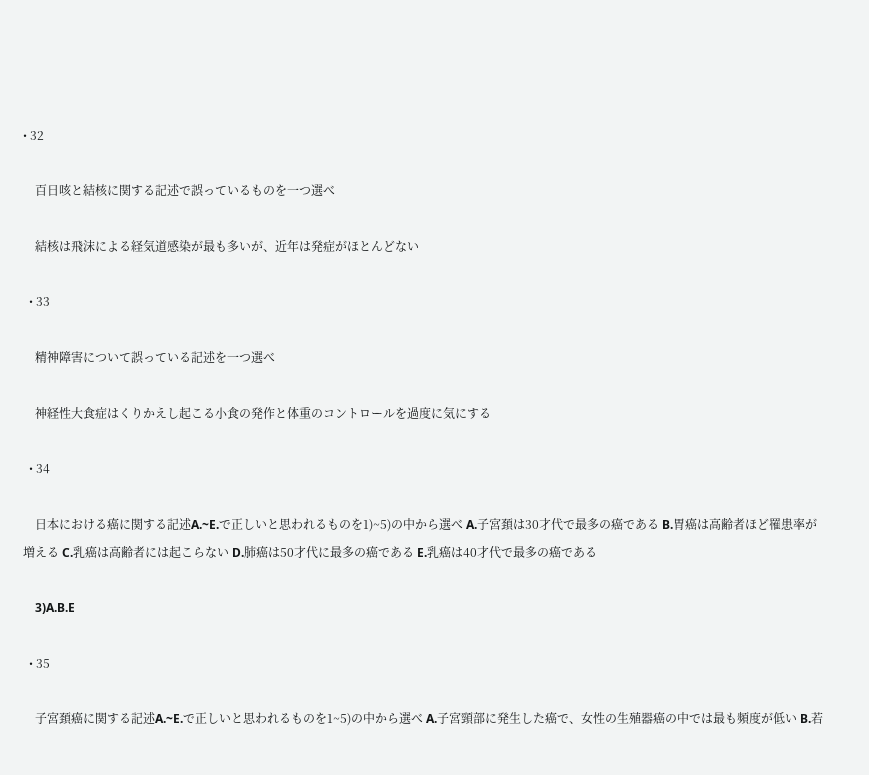• 32

    百日咳と結核に関する記述で誤っているものを一つ選べ

    結核は飛沫による経気道感染が最も多いが、近年は発症がほとんどない

  • 33

    精神障害について誤っている記述を一つ選べ

    神経性大食症はくりかえし起こる小食の発作と体重のコントロールを過度に気にする

  • 34

    日本における癌に関する記述A.~E.で正しいと思われるものを1)~5)の中から選べ A.子宮頚は30才代で最多の癌である B.胃癌は高齢者ほど罹患率が増える C.乳癌は高齢者には起こらない D.肺癌は50才代に最多の癌である E.乳癌は40才代で最多の癌である

    3)A.B.E

  • 35

    子宮頚癌に関する記述A.~E.で正しいと思われるものを1~5)の中から選べ A.子宮頸部に発生した癌で、女性の生殖器癌の中では最も頻度が低い B.若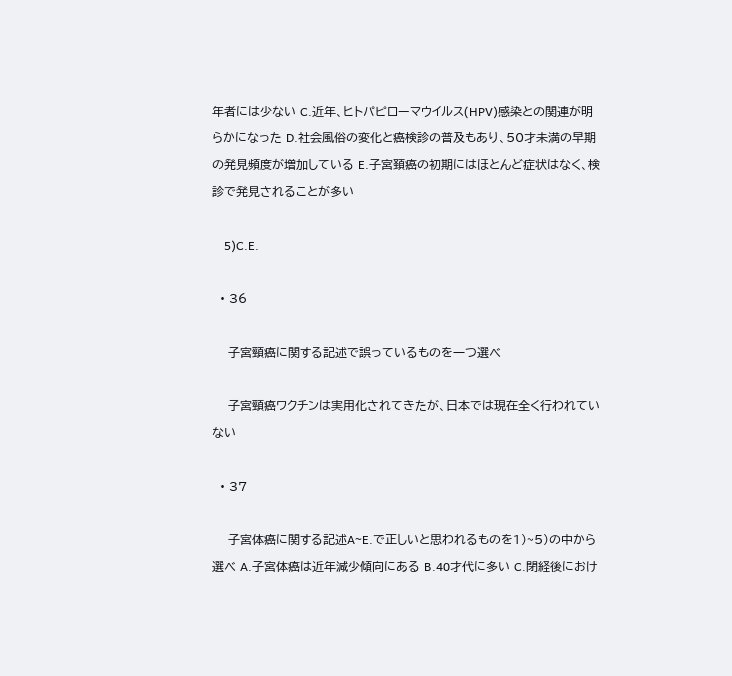年者には少ない C.近年、ヒトパピローマウイルス(HPV)感染との関連が明らかになった D.社会風俗の変化と癌検診の普及もあり、50才未満の早期の発見頻度が増加している E.子宮頚癌の初期にはほとんど症状はなく、検診で発見されることが多い

    5)C.E.

  • 36

    子宮頸癌に関する記述で誤っているものを一つ選べ

    子宮頸癌ワクチンは実用化されてきたが、日本では現在全く行われていない

  • 37

    子宮体癌に関する記述A~E.で正しいと思われるものを1)~5)の中から選べ A.子宮体癌は近年減少傾向にある B.40才代に多い C.閉経後におけ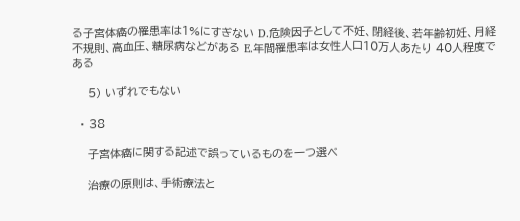る子宮体癌の罹患率は1%にすぎない D.危険因子として不妊、閉経後、若年齢初妊、月経不規則、高血圧、糖尿病などがある E.年間罹患率は女性人口10万人あたり 40人程度である

    5) いずれでもない

  • 38

    子宮体癌に関する記述で誤っているものを一つ選べ

    治療の原則は、手術療法と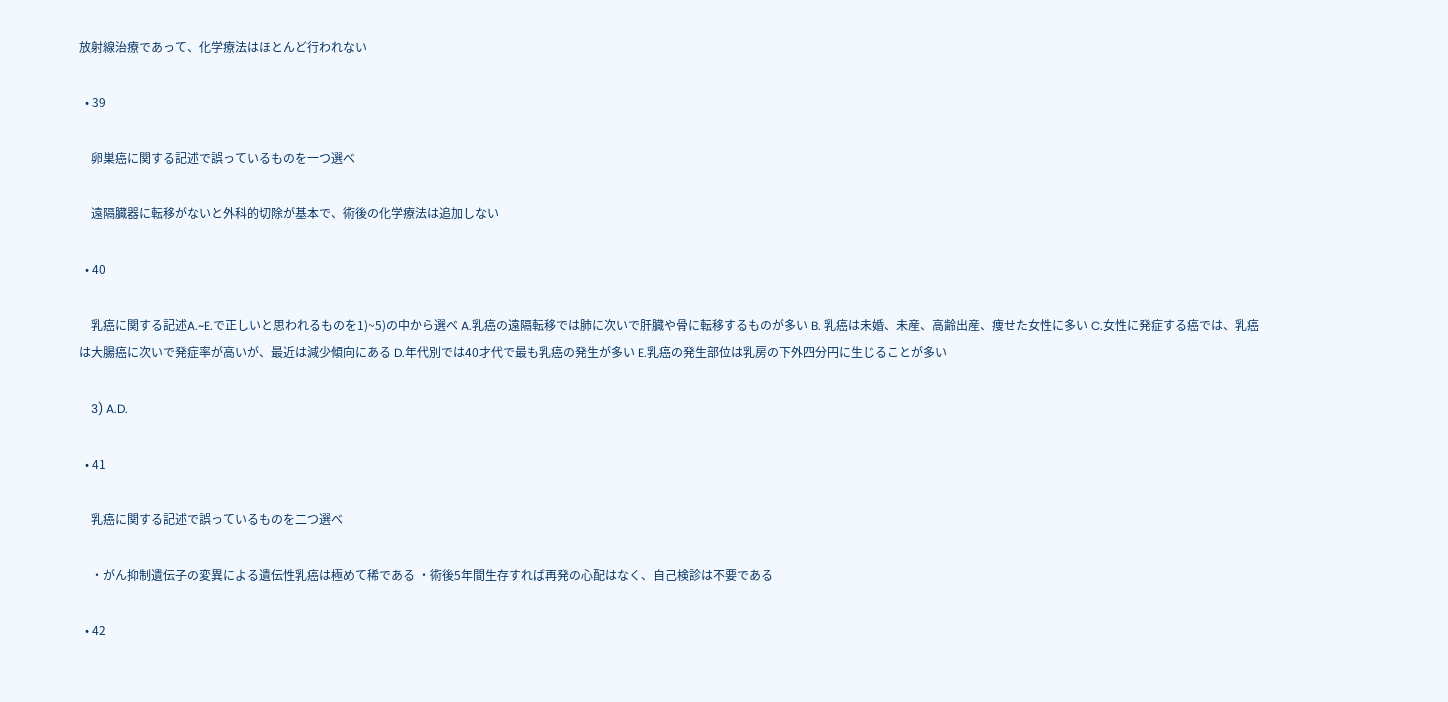放射線治療であって、化学療法はほとんど行われない

  • 39

    卵巣癌に関する記述で誤っているものを一つ選べ

    遠隔臓器に転移がないと外科的切除が基本で、術後の化学療法は追加しない

  • 40

    乳癌に関する記述A.~E.で正しいと思われるものを1)~5)の中から選べ A.乳癌の遠隔転移では肺に次いで肝臓や骨に転移するものが多い B. 乳癌は未婚、未産、高齢出産、痩せた女性に多い C.女性に発症する癌では、乳癌は大腸癌に次いで発症率が高いが、最近は減少傾向にある D.年代別では40才代で最も乳癌の発生が多い E.乳癌の発生部位は乳房の下外四分円に生じることが多い

    3) A.D.

  • 41

    乳癌に関する記述で誤っているものを二つ選べ

    ・がん抑制遺伝子の変異による遺伝性乳癌は極めて稀である ・術後5年間生存すれば再発の心配はなく、自己検診は不要である

  • 42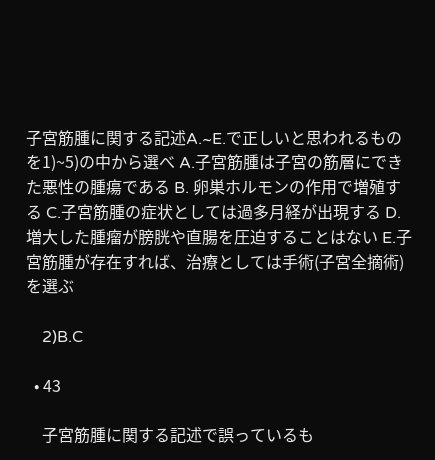子宮筋腫に関する記述A.~E.で正しいと思われるものを1)~5)の中から選べ A.子宮筋腫は子宮の筋層にできた悪性の腫瘍である B. 卵巣ホルモンの作用で増殖する C.子宮筋腫の症状としては過多月経が出現する D.増大した腫瘤が膀胱や直腸を圧迫することはない E.子宮筋腫が存在すれば、治療としては手術(子宮全摘術)を選ぶ

    2)B.C

  • 43

    子宮筋腫に関する記述で誤っているも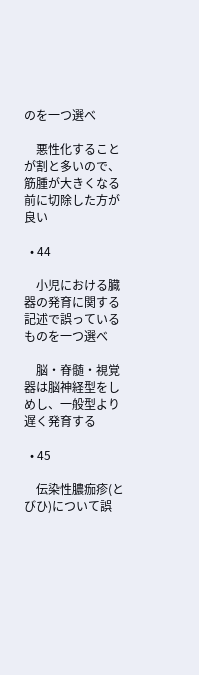のを一つ選べ

    悪性化することが割と多いので、筋腫が大きくなる前に切除した方が良い

  • 44

    小児における臓器の発育に関する記述で誤っているものを一つ選べ

    脳・脊髄・視覚器は脳神経型をしめし、一般型より遅く発育する

  • 45

    伝染性膿痂疹(とびひ)について誤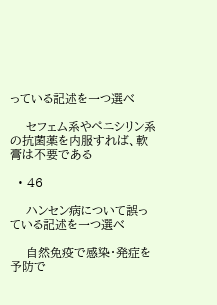っている記述を一つ選べ

    セフェム系やペニシリン系の抗菌薬を内服すれば、軟膏は不要である

  • 46

    ハンセン病について誤っている記述を一つ選べ

    自然免疫で感染・発症を予防で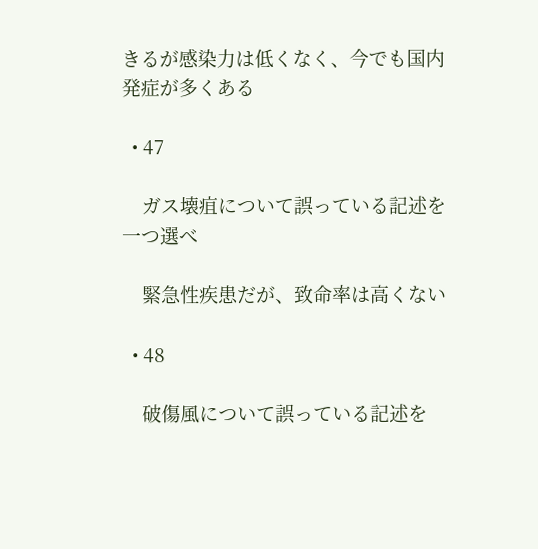きるが感染力は低くなく、今でも国内発症が多くある

  • 47

    ガス壊疽について誤っている記述を一つ選べ

    緊急性疾患だが、致命率は高くない

  • 48

    破傷風について誤っている記述を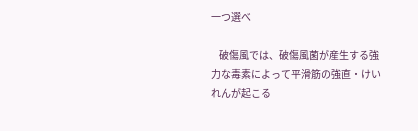一つ選べ

    破傷風では、破傷風菌が産生する強力な毒素によって平滑筋の強直・けいれんが起こる